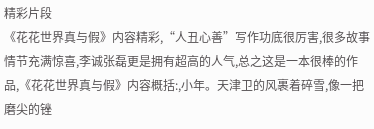精彩片段
《花花世界真与假》内容精彩,“人丑心善”写作功底很厉害,很多故事情节充满惊喜,李诚张磊更是拥有超高的人气,总之这是一本很棒的作品,《花花世界真与假》内容概括:,小年。天津卫的风裹着碎雪,像一把磨尖的锉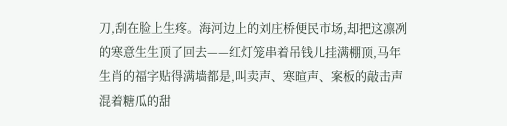刀,刮在脸上生疼。海河边上的刘庄桥便民市场,却把这凛冽的寒意生生顶了回去——红灯笼串着吊钱儿挂满棚顶,马年生肖的福字贴得满墙都是,叫卖声、寒暄声、案板的敲击声混着糖瓜的甜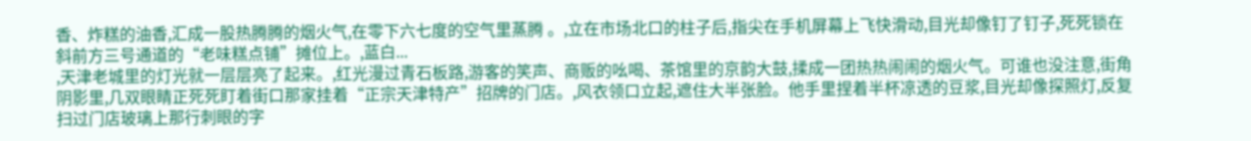香、炸糕的油香,汇成一股热腾腾的烟火气,在零下六七度的空气里蒸腾 。,立在市场北口的柱子后,指尖在手机屏幕上飞快滑动,目光却像钉了钉子,死死锁在斜前方三号通道的“老味糕点铺”摊位上。,蓝白...
,天津老城里的灯光就一层层亮了起来。,红光漫过青石板路,游客的笑声、商贩的吆喝、茶馆里的京韵大鼓,揉成一团热热闹闹的烟火气。可谁也没注意,街角阴影里,几双眼睛正死死盯着街口那家挂着“正宗天津特产”招牌的门店。,风衣领口立起,遮住大半张脸。他手里捏着半杯凉透的豆浆,目光却像探照灯,反复扫过门店玻璃上那行刺眼的字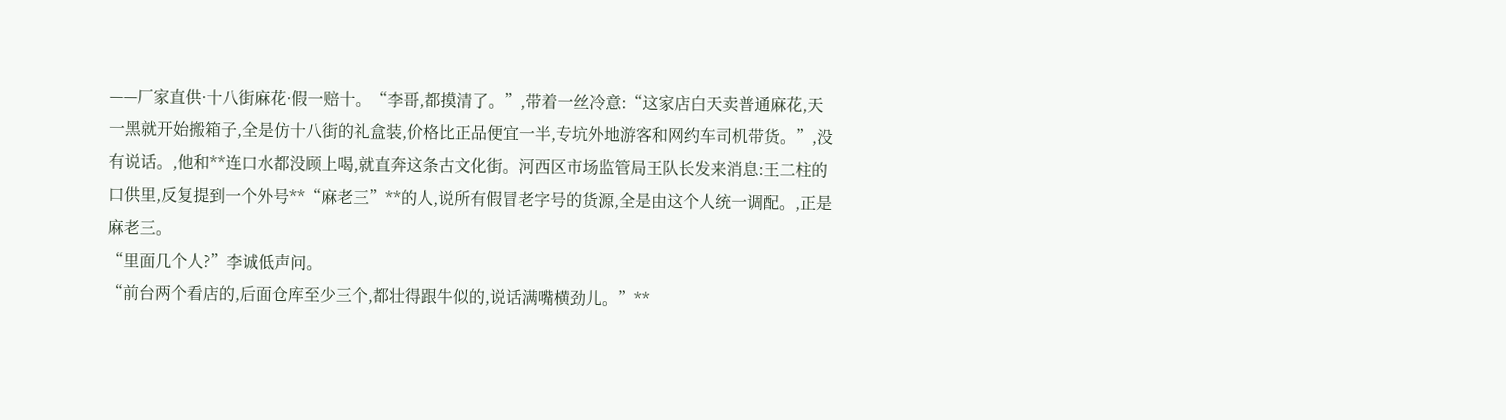——厂家直供·十八街麻花·假一赔十。“李哥,都摸清了。”,带着一丝冷意:“这家店白天卖普通麻花,天一黑就开始搬箱子,全是仿十八街的礼盒装,价格比正品便宜一半,专坑外地游客和网约车司机带货。”,没有说话。,他和**连口水都没顾上喝,就直奔这条古文化街。河西区市场监管局王队长发来消息:王二柱的口供里,反复提到一个外号**“麻老三”**的人,说所有假冒老字号的货源,全是由这个人统一调配。,正是麻老三。
“里面几个人?”李诚低声问。
“前台两个看店的,后面仓库至少三个,都壮得跟牛似的,说话满嘴横劲儿。”**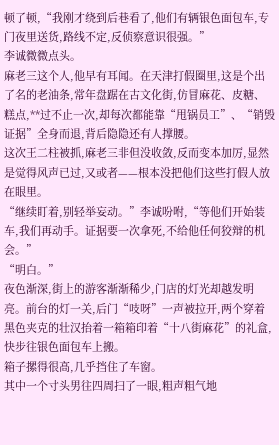顿了顿,“我刚才绕到后巷看了,他们有辆银色面包车,专门夜里送货,路线不定,反侦察意识很强。”
李诚微微点头。
麻老三这个人,他早有耳闻。在天津打假圈里,这是个出了名的老油条,常年盘踞在古文化街,仿冒麻花、皮糖、糕点,**过不止一次,却每次都能靠“甩锅员工”、“销毁证据”全身而退,背后隐隐还有人撑腰。
这次王二柱被抓,麻老三非但没收敛,反而变本加厉,显然是觉得风声已过,又或者——根本没把他们这些打假人放在眼里。
“继续盯着,别轻举妄动。”李诚吩咐,“等他们开始装车,我们再动手。证据要一次拿死,不给他任何狡辩的机会。”
“明白。”
夜色渐深,街上的游客渐渐稀少,门店的灯光却越发明亮。前台的灯一关,后门“吱呀”一声被拉开,两个穿着黑色夹克的壮汉抬着一箱箱印着“十八街麻花”的礼盒,快步往银色面包车上搬。
箱子摞得很高,几乎挡住了车窗。
其中一个寸头男往四周扫了一眼,粗声粗气地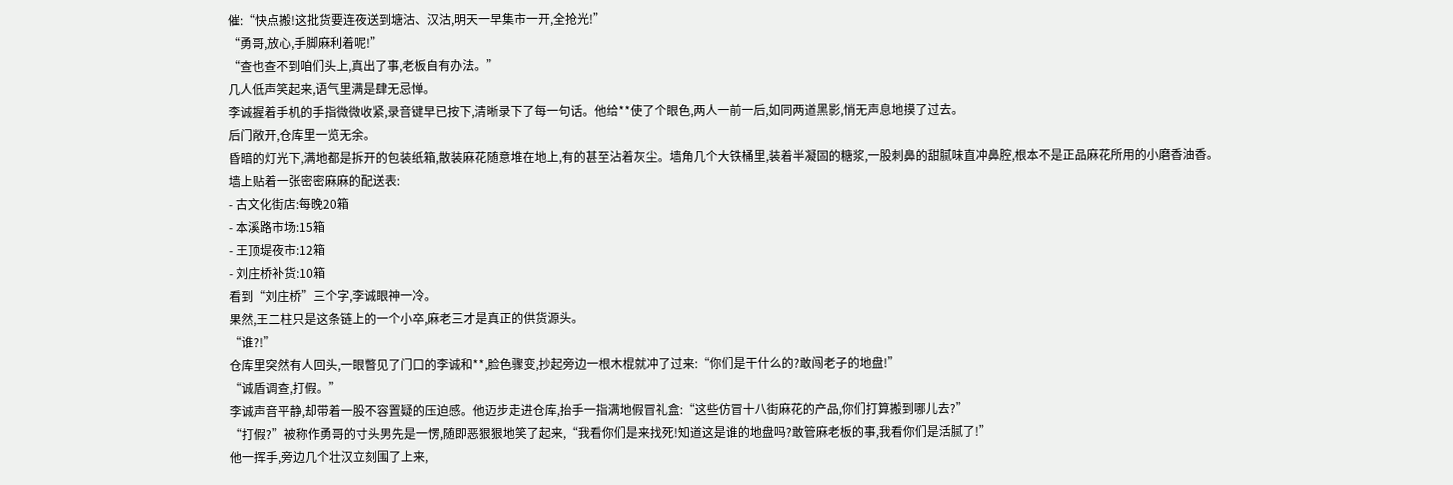催:“快点搬!这批货要连夜送到塘沽、汉沽,明天一早集市一开,全抢光!”
“勇哥,放心,手脚麻利着呢!”
“查也查不到咱们头上,真出了事,老板自有办法。”
几人低声笑起来,语气里满是肆无忌惮。
李诚握着手机的手指微微收紧,录音键早已按下,清晰录下了每一句话。他给**使了个眼色,两人一前一后,如同两道黑影,悄无声息地摸了过去。
后门敞开,仓库里一览无余。
昏暗的灯光下,满地都是拆开的包装纸箱,散装麻花随意堆在地上,有的甚至沾着灰尘。墙角几个大铁桶里,装着半凝固的糖浆,一股刺鼻的甜腻味直冲鼻腔,根本不是正品麻花所用的小磨香油香。
墙上贴着一张密密麻麻的配送表:
- 古文化街店:每晚20箱
- 本溪路市场:15箱
- 王顶堤夜市:12箱
- 刘庄桥补货:10箱
看到“刘庄桥”三个字,李诚眼神一冷。
果然,王二柱只是这条链上的一个小卒,麻老三才是真正的供货源头。
“谁?!”
仓库里突然有人回头,一眼瞥见了门口的李诚和**,脸色骤变,抄起旁边一根木棍就冲了过来:“你们是干什么的?敢闯老子的地盘!”
“诚盾调查,打假。”
李诚声音平静,却带着一股不容置疑的压迫感。他迈步走进仓库,抬手一指满地假冒礼盒:“这些仿冒十八街麻花的产品,你们打算搬到哪儿去?”
“打假?”被称作勇哥的寸头男先是一愣,随即恶狠狠地笑了起来,“我看你们是来找死!知道这是谁的地盘吗?敢管麻老板的事,我看你们是活腻了!”
他一挥手,旁边几个壮汉立刻围了上来,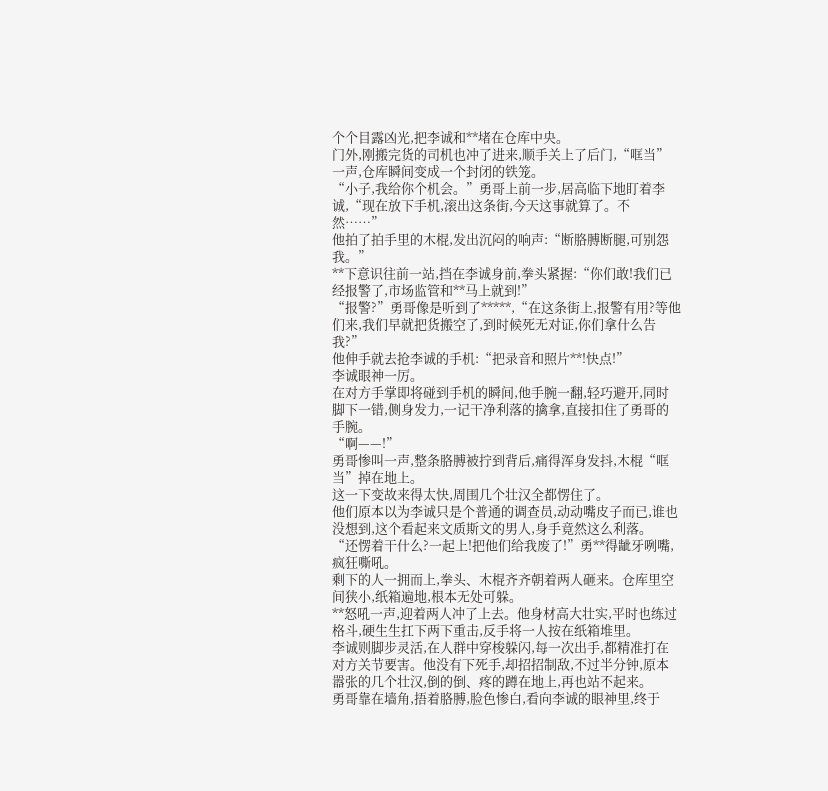个个目露凶光,把李诚和**堵在仓库中央。
门外,刚搬完货的司机也冲了进来,顺手关上了后门,“哐当”一声,仓库瞬间变成一个封闭的铁笼。
“小子,我给你个机会。”勇哥上前一步,居高临下地盯着李诚,“现在放下手机,滚出这条街,今天这事就算了。不然……”
他拍了拍手里的木棍,发出沉闷的响声:“断胳膊断腿,可别怨我。”
**下意识往前一站,挡在李诚身前,拳头紧握:“你们敢!我们已经报警了,市场监管和**马上就到!”
“报警?”勇哥像是听到了*****,“在这条街上,报警有用?等他们来,我们早就把货搬空了,到时候死无对证,你们拿什么告我?”
他伸手就去抢李诚的手机:“把录音和照片**!快点!”
李诚眼神一厉。
在对方手掌即将碰到手机的瞬间,他手腕一翻,轻巧避开,同时脚下一错,侧身发力,一记干净利落的擒拿,直接扣住了勇哥的手腕。
“啊——!”
勇哥惨叫一声,整条胳膊被拧到背后,痛得浑身发抖,木棍“哐当”掉在地上。
这一下变故来得太快,周围几个壮汉全都愣住了。
他们原本以为李诚只是个普通的调查员,动动嘴皮子而已,谁也没想到,这个看起来文质斯文的男人,身手竟然这么利落。
“还愣着干什么?一起上!把他们给我废了!”勇**得龇牙咧嘴,疯狂嘶吼。
剩下的人一拥而上,拳头、木棍齐齐朝着两人砸来。仓库里空间狭小,纸箱遍地,根本无处可躲。
**怒吼一声,迎着两人冲了上去。他身材高大壮实,平时也练过格斗,硬生生扛下两下重击,反手将一人按在纸箱堆里。
李诚则脚步灵活,在人群中穿梭躲闪,每一次出手,都精准打在对方关节要害。他没有下死手,却招招制敌,不过半分钟,原本嚣张的几个壮汉,倒的倒、疼的蹲在地上,再也站不起来。
勇哥靠在墙角,捂着胳膊,脸色惨白,看向李诚的眼神里,终于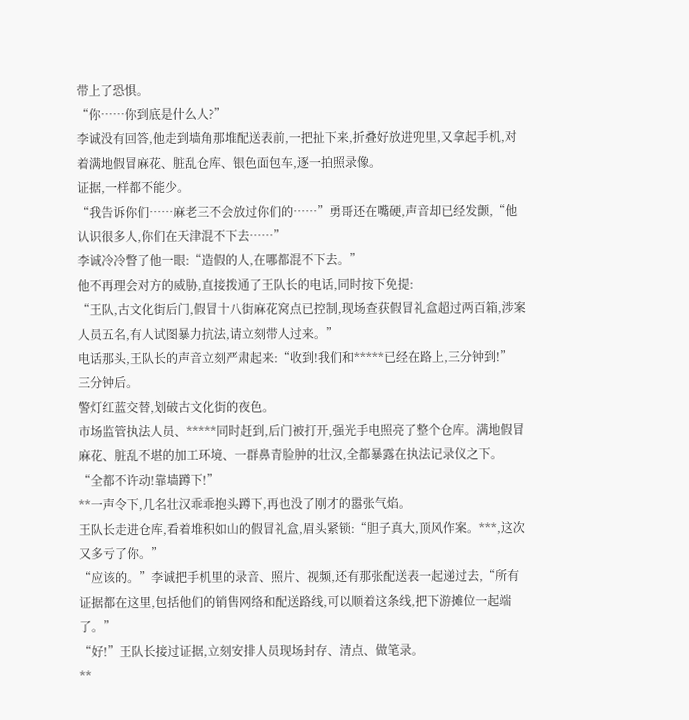带上了恐惧。
“你……你到底是什么人?”
李诚没有回答,他走到墙角那堆配送表前,一把扯下来,折叠好放进兜里,又拿起手机,对着满地假冒麻花、脏乱仓库、银色面包车,逐一拍照录像。
证据,一样都不能少。
“我告诉你们……麻老三不会放过你们的……”勇哥还在嘴硬,声音却已经发颤,“他认识很多人,你们在天津混不下去……”
李诚冷冷瞥了他一眼:“造假的人,在哪都混不下去。”
他不再理会对方的威胁,直接拨通了王队长的电话,同时按下免提:
“王队,古文化街后门,假冒十八街麻花窝点已控制,现场查获假冒礼盒超过两百箱,涉案人员五名,有人试图暴力抗法,请立刻带人过来。”
电话那头,王队长的声音立刻严肃起来:“收到!我们和*****已经在路上,三分钟到!”
三分钟后。
警灯红蓝交替,划破古文化街的夜色。
市场监管执法人员、*****同时赶到,后门被打开,强光手电照亮了整个仓库。满地假冒麻花、脏乱不堪的加工环境、一群鼻青脸肿的壮汉,全都暴露在执法记录仪之下。
“全都不许动!靠墙蹲下!”
**一声令下,几名壮汉乖乖抱头蹲下,再也没了刚才的嚣张气焰。
王队长走进仓库,看着堆积如山的假冒礼盒,眉头紧锁:“胆子真大,顶风作案。***,这次又多亏了你。”
“应该的。”李诚把手机里的录音、照片、视频,还有那张配送表一起递过去,“所有证据都在这里,包括他们的销售网络和配送路线,可以顺着这条线,把下游摊位一起端了。”
“好!”王队长接过证据,立刻安排人员现场封存、清点、做笔录。
**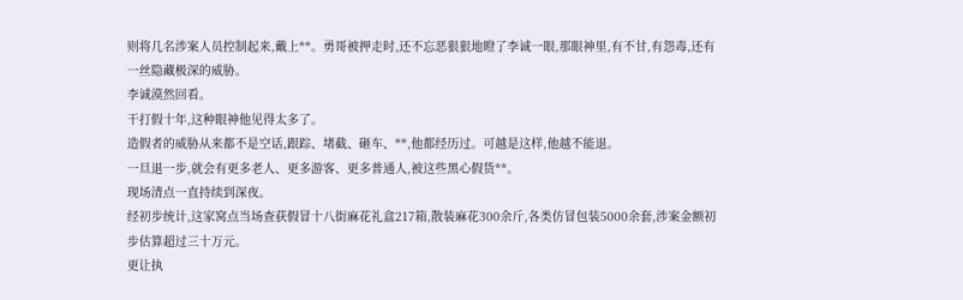则将几名涉案人员控制起来,戴上**。勇哥被押走时,还不忘恶狠狠地瞪了李诚一眼,那眼神里,有不甘,有怨毒,还有一丝隐藏极深的威胁。
李诚漠然回看。
干打假十年,这种眼神他见得太多了。
造假者的威胁从来都不是空话,跟踪、堵截、砸车、**,他都经历过。可越是这样,他越不能退。
一旦退一步,就会有更多老人、更多游客、更多普通人,被这些黑心假货**。
现场清点一直持续到深夜。
经初步统计,这家窝点当场查获假冒十八街麻花礼盒217箱,散装麻花300余斤,各类仿冒包装5000余套,涉案金额初步估算超过三十万元。
更让执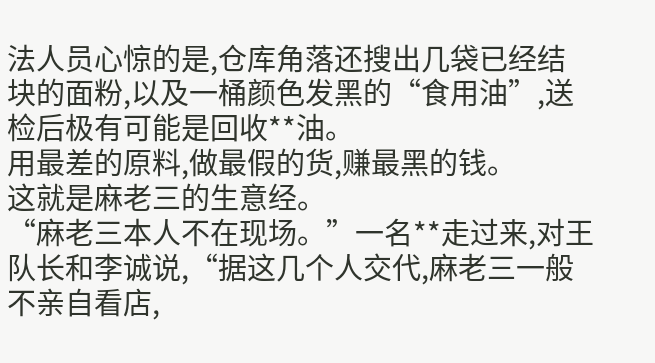法人员心惊的是,仓库角落还搜出几袋已经结块的面粉,以及一桶颜色发黑的“食用油”,送检后极有可能是回收**油。
用最差的原料,做最假的货,赚最黑的钱。
这就是麻老三的生意经。
“麻老三本人不在现场。”一名**走过来,对王队长和李诚说,“据这几个人交代,麻老三一般不亲自看店,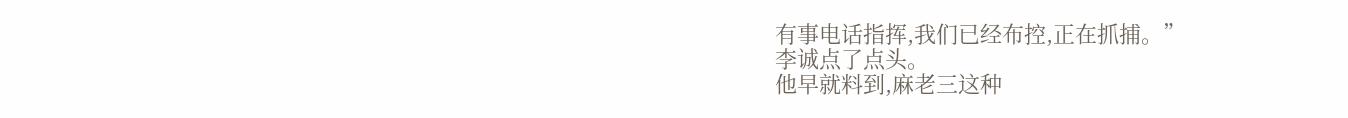有事电话指挥,我们已经布控,正在抓捕。”
李诚点了点头。
他早就料到,麻老三这种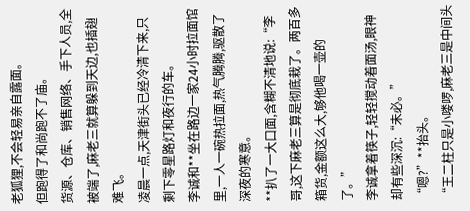老狐狸,不会轻易亲自露面。
但跑得了和尚跑不了庙。
货源、仓库、销售网络、手下人员,全被端了,麻老三就算躲到天边,也插翅难飞。
凌晨一点,天津街头已经冷清下来,只剩下零星路灯和夜行的车。
李诚和**坐在路边一家24小时拉面馆里,一人一碗热拉面,热气腾腾,驱散了深夜的寒意。
**扒了一大口面,含糊不清地说:“李哥,这下麻老三算是彻底栽了。两百多箱货,金额这么大,够他喝一壶的了。”
李诚拿着筷子,轻轻搅动着面汤,眼神却有些深沉:“未必。”
“嗯?”**抬头。
“王二柱只是小喽啰,麻老三是中间头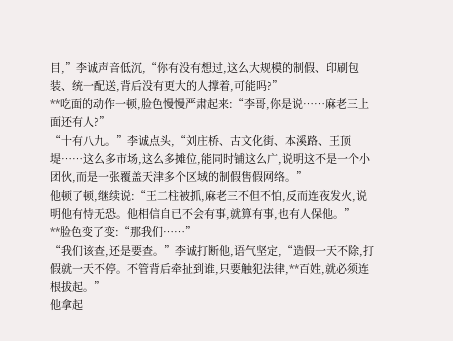目,”李诚声音低沉,“你有没有想过,这么大规模的制假、印刷包装、统一配送,背后没有更大的人撑着,可能吗?”
**吃面的动作一顿,脸色慢慢严肃起来:“李哥,你是说……麻老三上面还有人?”
“十有八九。”李诚点头,“刘庄桥、古文化街、本溪路、王顶堤……这么多市场,这么多摊位,能同时铺这么广,说明这不是一个小团伙,而是一张覆盖天津多个区域的制假售假网络。”
他顿了顿,继续说:“王二柱被抓,麻老三不但不怕,反而连夜发火,说明他有恃无恐。他相信自已不会有事,就算有事,也有人保他。”
**脸色变了变:“那我们……”
“我们该查,还是要查。”李诚打断他,语气坚定,“造假一天不除,打假就一天不停。不管背后牵扯到谁,只要触犯法律,**百姓,就必须连根拔起。”
他拿起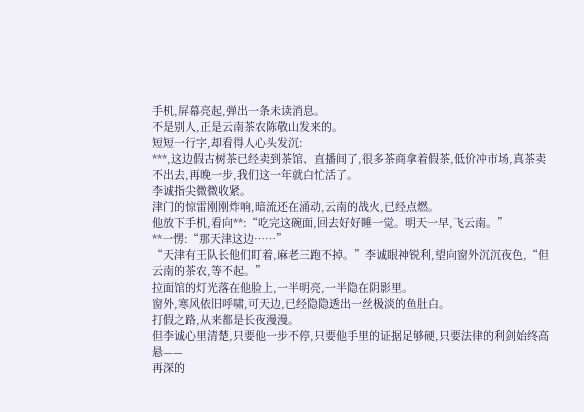手机,屏幕亮起,弹出一条未读消息。
不是别人,正是云南茶农陈敬山发来的。
短短一行字,却看得人心头发沉:
***,这边假古树茶已经卖到茶馆、直播间了,很多茶商拿着假茶,低价冲市场,真茶卖不出去,再晚一步,我们这一年就白忙活了。
李诚指尖微微收紧。
津门的惊雷刚刚炸响,暗流还在涌动,云南的战火,已经点燃。
他放下手机,看向**:“吃完这碗面,回去好好睡一觉。明天一早,飞云南。”
**一愣:“那天津这边……”
“天津有王队长他们盯着,麻老三跑不掉。”李诚眼神锐利,望向窗外沉沉夜色,“但云南的茶农,等不起。”
拉面馆的灯光落在他脸上,一半明亮,一半隐在阴影里。
窗外,寒风依旧呼啸,可天边,已经隐隐透出一丝极淡的鱼肚白。
打假之路,从来都是长夜漫漫。
但李诚心里清楚,只要他一步不停,只要他手里的证据足够硬,只要法律的利剑始终高悬——
再深的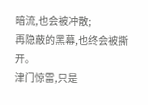暗流,也会被冲散;
再隐蔽的黑幕,也终会被撕开。
津门惊雷,只是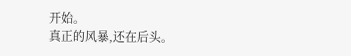开始。
真正的风暴,还在后头。